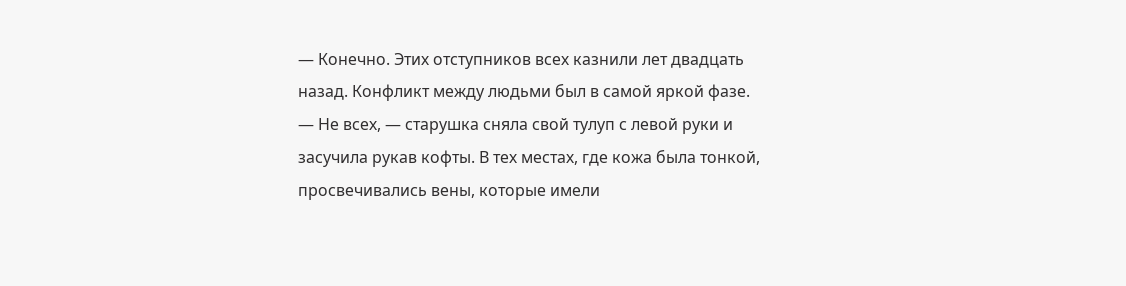— Конечно. Этих отступников всех казнили лет двадцать назад. Конфликт между людьми был в самой яркой фазе.
— Не всех, — старушка сняла свой тулуп с левой руки и засучила рукав кофты. В тех местах, где кожа была тонкой, просвечивались вены, которые имели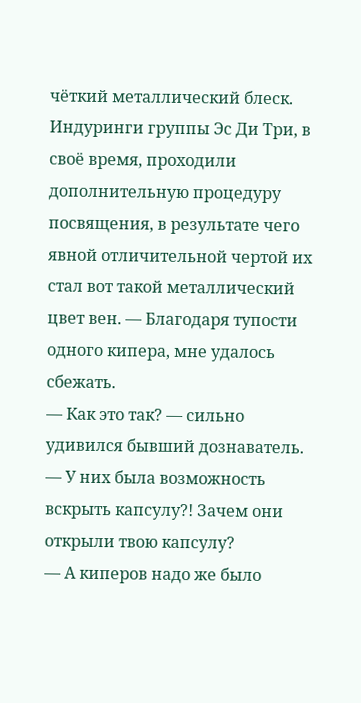чёткий металлический блеск. Индуринги группы Эс Ди Три, в своё время, проходили дополнительную процедуру посвящения, в результате чего явной отличительной чертой их стал вот такой металлический цвет вен. — Благодаря тупости одного кипера, мне удалось сбежать.
— Как это так? — сильно удивился бывший дознаватель. — У них была возможность вскрыть капсулу?! Зачем они открыли твою капсулу?
— А киперов надо же было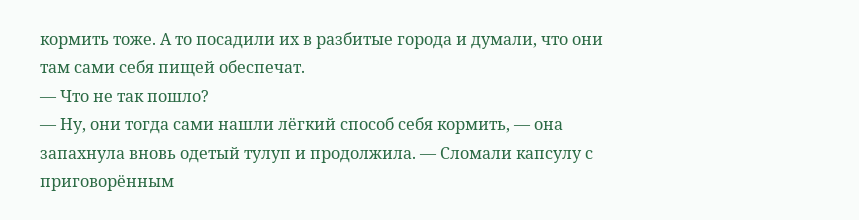кормить тоже. А то посадили их в разбитые города и думали, что они там сами себя пищей обеспечат.
— Что не так пошло?
— Ну, они тогда сами нашли лёгкий способ себя кормить, — она запахнула вновь одетый тулуп и продолжила. — Сломали капсулу с приговорённым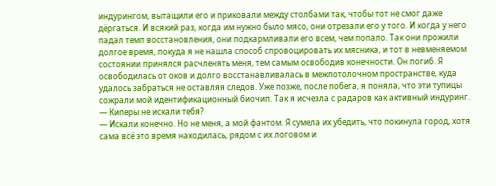индурингом, вытащили его и приковали между столбами так, чтобы тот не смог даже дёргаться. И всякий раз, когда им нужно было мясо, они отрезали его у того. И когда у него падал темп восстановления, они подкармливали его всем, чем попало. Так они прожили долгое время, покуда я не нашла способ спровоцировать их мясника, и тот в невменяемом состоянии принялся расчленять меня, тем самым освободив конечности. Он погиб. Я освободилась от оков и долго восстанавливалась в межпотолочном пространстве, куда удалось забраться не оставляя следов. Уже позже, после побега, я поняла, что эти тупицы сожрали мой идентификационный биочип. Так я исчезла с радаров как активный индуринг.
— Киперы не искали тебя?
— Искали конечно. Но не меня, а мой фантом. Я сумела их убедить, что покинула город, хотя сама всё это время находилась, рядом с их логовом и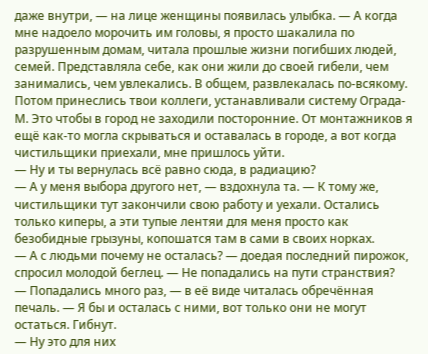даже внутри, — на лице женщины появилась улыбка. — А когда мне надоело морочить им головы, я просто шакалила по разрушенным домам, читала прошлые жизни погибших людей, семей. Представляла себе, как они жили до своей гибели, чем занимались, чем увлекались. В общем, развлекалась по-всякому. Потом принеслись твои коллеги, устанавливали систему Ограда-М. Это чтобы в город не заходили посторонние. От монтажников я ещё как-то могла скрываться и оставалась в городе, а вот когда чистильщики приехали, мне пришлось уйти.
— Ну и ты вернулась всё равно сюда, в радиацию?
— А у меня выбора другого нет, — вздохнула та. — К тому же, чистильщики тут закончили свою работу и уехали. Остались только киперы, а эти тупые лентяи для меня просто как безобидные грызуны, копошатся там в сами в своих норках.
— А с людьми почему не осталась? — доедая последний пирожок, спросил молодой беглец. — Не попадались на пути странствия?
— Попадались много раз, — в её виде читалась обречённая печаль. — Я бы и осталась с ними, вот только они не могут остаться. Гибнут.
— Ну это для них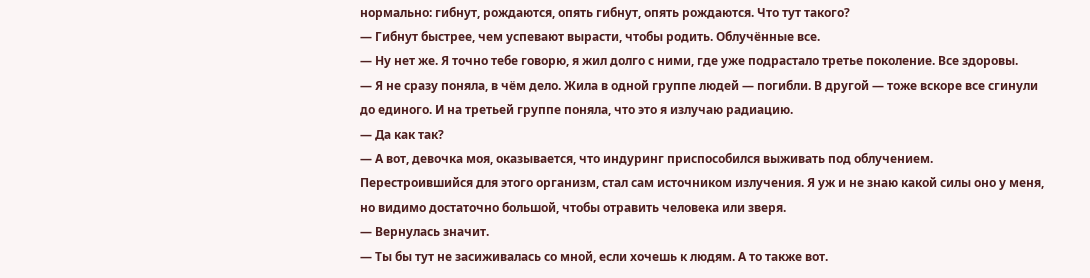нормально: гибнут, рождаются, опять гибнут, опять рождаются. Что тут такого?
— Гибнут быстрее, чем успевают вырасти, чтобы родить. Облучённые все.
— Ну нет же. Я точно тебе говорю, я жил долго с ними, где уже подрастало третье поколение. Все здоровы.
— Я не сразу поняла, в чём дело. Жила в одной группе людей — погибли. В другой — тоже вскоре все сгинули до единого. И на третьей группе поняла, что это я излучаю радиацию.
— Да как так?
— А вот, девочка моя, оказывается, что индуринг приспособился выживать под облучением. Перестроившийся для этого организм, стал сам источником излучения. Я уж и не знаю какой силы оно у меня, но видимо достаточно большой, чтобы отравить человека или зверя.
— Вернулась значит.
— Ты бы тут не засиживалась со мной, если хочешь к людям. А то также вот.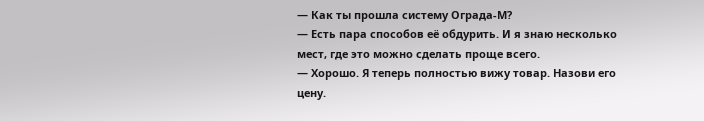— Как ты прошла систему Ограда-М?
— Есть пара способов её обдурить. И я знаю несколько мест, где это можно сделать проще всего.
— Хорошо. Я теперь полностью вижу товар. Назови его цену.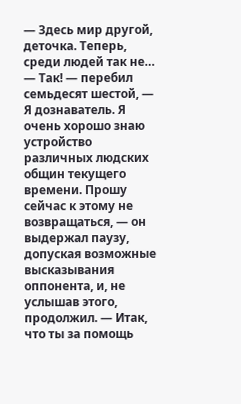— Здесь мир другой, деточка. Теперь, среди людей так не…
— Так! — перебил семьдесят шестой, — Я дознаватель. Я очень хорошо знаю устройство различных людских общин текущего времени. Прошу сейчас к этому не возвращаться, — он выдержал паузу, допуская возможные высказывания оппонента, и, не услышав этого, продолжил. — Итак, что ты за помощь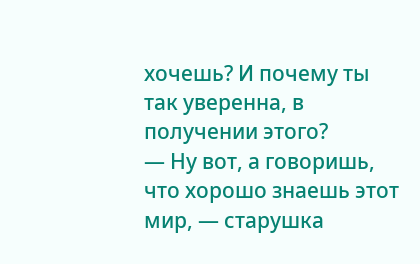хочешь? И почему ты так уверенна, в получении этого?
— Ну вот, а говоришь, что хорошо знаешь этот мир, — старушка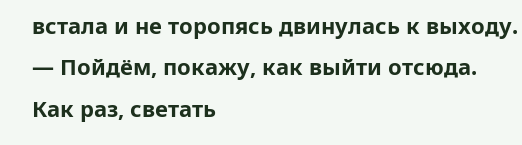встала и не торопясь двинулась к выходу. — Пойдём, покажу, как выйти отсюда. Как раз, светать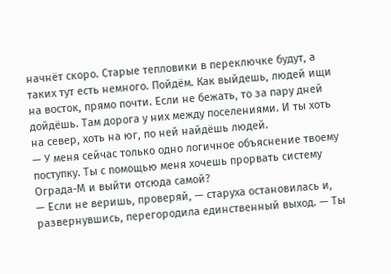начнёт скоро. Старые тепловики в переключке будут, а таких тут есть немного. Пойдём. Как выйдешь, людей ищи на восток, прямо почти. Если не бежать, то за пару дней дойдёшь. Там дорога у них между поселениями. И ты хоть на север, хоть на юг, по ней найдёшь людей.
— У меня сейчас только одно логичное объяснение твоему поступку. Ты с помощью меня хочешь прорвать систему Ограда-М и выйти отсюда самой?
— Если не веришь, проверяй, — старуха остановилась и, развернувшись, перегородила единственный выход. — Ты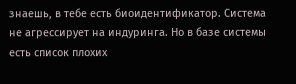знаешь, в тебе есть биоидентификатор. Система не агрессирует на индуринга. Но в базе системы есть список плохих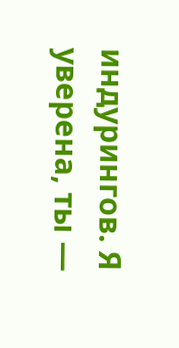индурингов. Я уверена, ты —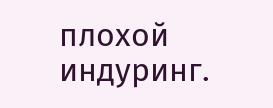плохой индуринг.